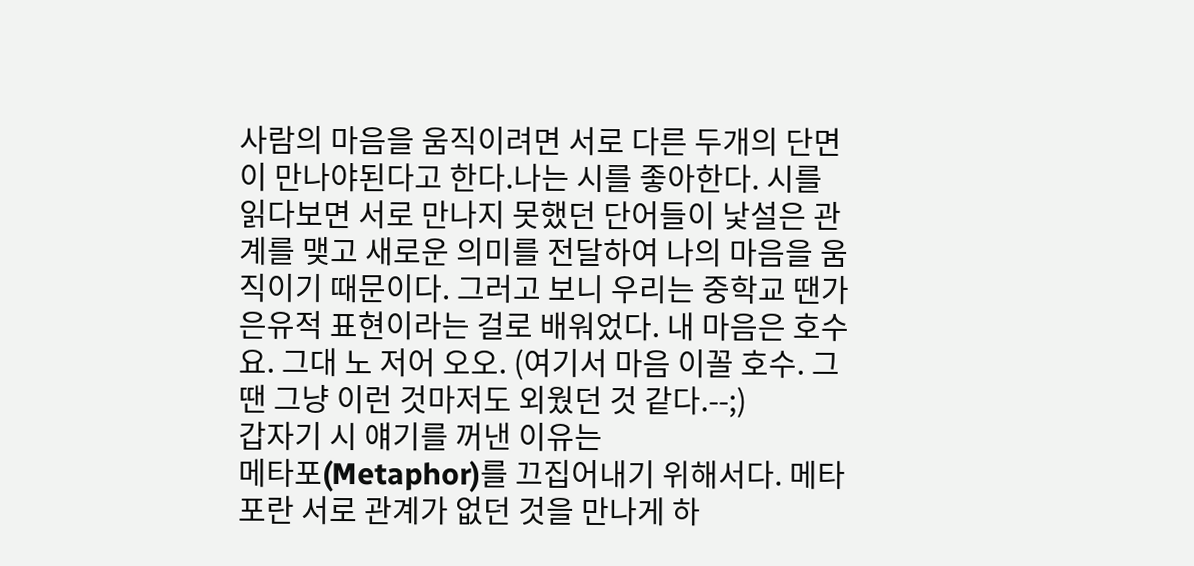사람의 마음을 움직이려면 서로 다른 두개의 단면이 만나야된다고 한다.나는 시를 좋아한다. 시를 읽다보면 서로 만나지 못했던 단어들이 낯설은 관계를 맺고 새로운 의미를 전달하여 나의 마음을 움직이기 때문이다. 그러고 보니 우리는 중학교 땐가 은유적 표현이라는 걸로 배워었다. 내 마음은 호수요. 그대 노 저어 오오. (여기서 마음 이꼴 호수. 그땐 그냥 이런 것마저도 외웠던 것 같다.--;)
갑자기 시 얘기를 꺼낸 이유는
메타포(Metaphor)를 끄집어내기 위해서다. 메타포란 서로 관계가 없던 것을 만나게 하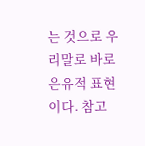는 것으로 우리말로 바로 은유적 표현이다. 참고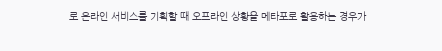로 온라인 서비스를 기획할 때 오프라인 상황을 메타포로 활용하는 경우가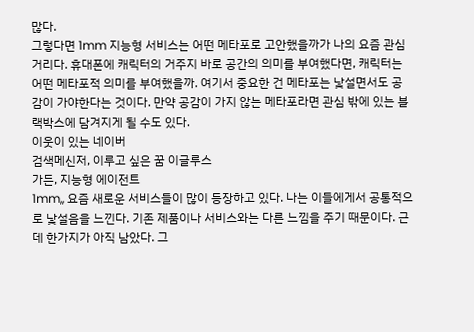많다.
그렇다면 1mm 지능형 서비스는 어떤 메타포로 고안했을까가 나의 요즘 관심거리다. 휴대폰에 캐릭터의 거주지 바로 공간의 의미를 부여했다면, 캐릭터는 어떤 메타포적 의미를 부여했을까. 여기서 중요한 건 메타포는 낯설면서도 공감이 가야한다는 것이다. 만약 공감이 가지 않는 메타포라면 관심 밖에 있는 블랙박스에 담겨지게 될 수도 있다.
이웃이 있는 네이버
검색메신저, 이루고 싶은 꿈 이글루스
가든, 지능형 에이전트
1mm,, 요즘 새로운 서비스들이 많이 등장하고 있다. 나는 이들에게서 공통적으로 낯설음을 느낀다. 기존 제품이나 서비스와는 다른 느낌을 주기 때문이다. 근데 한가지가 아직 남았다. 그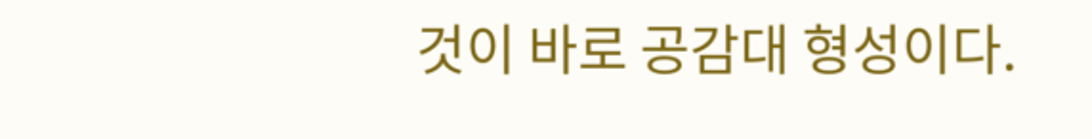것이 바로 공감대 형성이다.